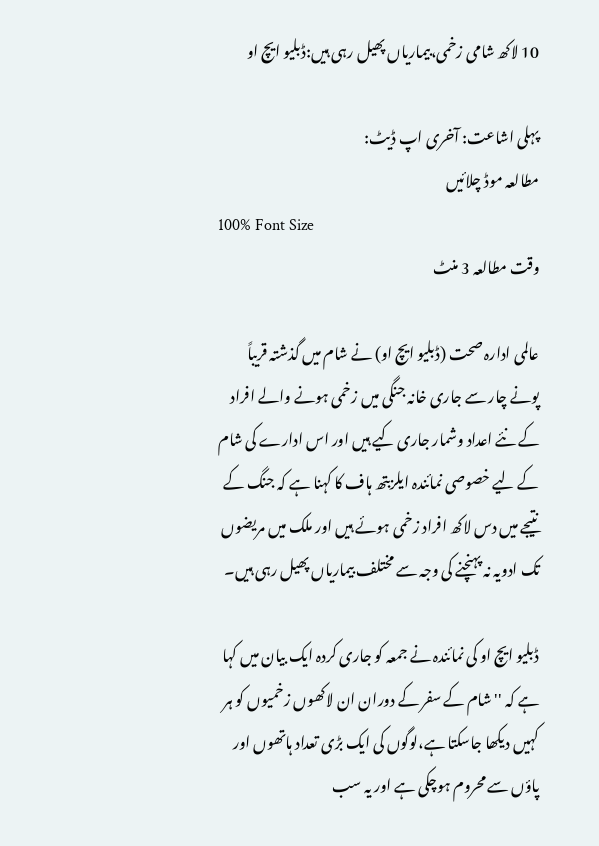10 لاکھ شامی زخمی،بیماریاں پھیل رہی ہیں:ڈبلیو ایچ او

پہلی اشاعت: آخری اپ ڈیٹ:
مطالعہ موڈ چلائیں
100% Font Size
وقت مطالعہ 3 منٹ

عالمی ادارہ صحت (ڈبلیو ایچ او) نے شام میں گذشتہ قریباً پونے چار سے جاری خانہ جنگی میں زخمی ہونے والے افراد کے نئے اعداد وشمار جاری کیے ہیں اور اس ادارے کی شام کے لیے خصوصی نمائندہ ایلزبتھ ہاف کا کہنا ہے کہ جنگ کے نتیجے میں دس لاکھ افراد زخمی ہوئے ہیں اور ملک میں مریضوں تک ادویہ نہ پہنچنے کی وجہ سے مختلف بیماریاں پھیل رہی ہیں۔

ڈبلیو ایچ او کی نمائندہ نے جمعہ کو جاری کردہ ایک بیان میں کہا ہے کہ ''شام کے سفر کے دوران ان لاکھوں زخمیوں کو ہر کہیں دیکھا جاسکتا ہے،لوگوں کی ایک بڑی تعداد ہاتھوں اور پاؤں سے محروم ہوچکی ہے اور یہ سب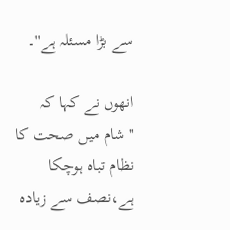سے بڑا مسئلہ ہے''۔

انھوں نے کہا کہ ''شام میں صحت کا نظام تباہ ہوچکا ہے،نصف سے زیادہ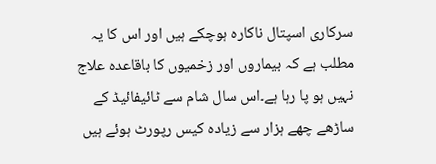سرکاری اسپتال ناکارہ ہوچکے ہیں اور اس کا یہ مطلب ہے کہ بیماروں اور زخمیوں کا باقاعدہ علاج نہیں ہو پا رہا ہے۔اس سال شام سے ٹائیفائیڈ کے ساڑھے چھے ہزار سے زیادہ کیس رپورٹ ہوئے ہیں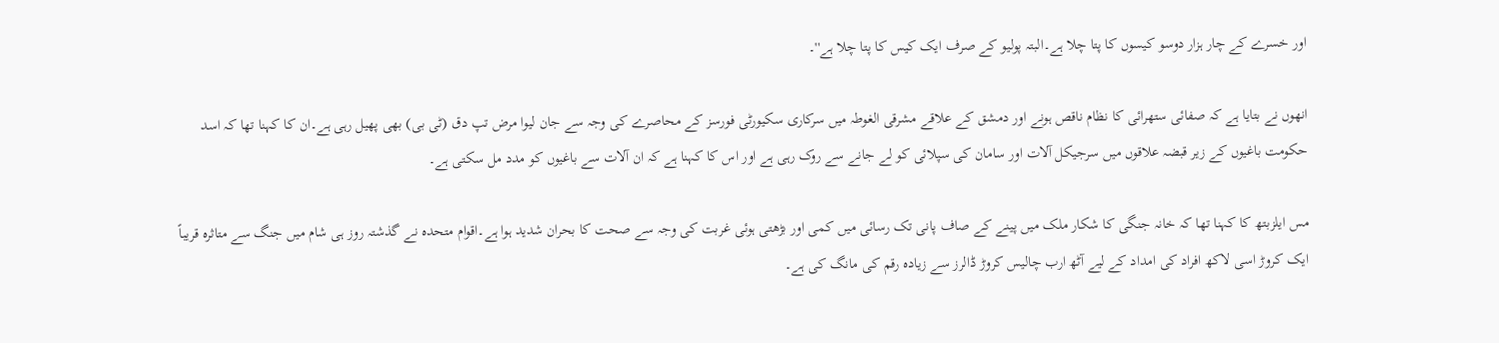اور خسرے کے چار ہزار دوسو کیسوں کا پتا چلا ہے۔البتہ پولیو کے صرف ایک کیس کا پتا چلا ہے''۔

انھوں نے بتایا ہے کہ صفائی ستھرائی کا نظام ناقص ہونے اور دمشق کے علاقے مشرقی الغوطہ میں سرکاری سکیورٹی فورسز کے محاصرے کی وجہ سے جان لیوا مرض تپ دق (ٹی بی) بھی پھیل رہی ہے۔ان کا کہنا تھا کہ اسد حکومت باغیوں کے زیر قبضہ علاقوں میں سرجیکل آلات اور سامان کی سپلائی کو لے جانے سے روک رہی ہے اور اس کا کہنا ہے کہ ان آلات سے باغیوں کو مدد مل سکتی ہے۔

مس ایلزبتھ کا کہنا تھا کہ خانہ جنگی کا شکار ملک میں پینے کے صاف پانی تک رسائی میں کمی اور بڑھتی ہوئی غربت کی وجہ سے صحت کا بحران شدید ہوا ہے۔اقوام متحدہ نے گذشتہ روز ہی شام میں جنگ سے متاثرہ قریباً ایک کروڑ اسی لاکھ افراد کی امداد کے لیے آٹھ ارب چالیس کروڑ ڈالرز سے زیادہ رقم کی مانگ کی ہے۔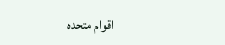اقوام متحدہ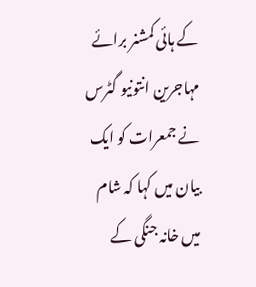کے ہائی کمشنر برائے مہاجرین انتونیو گٹرس نے جمعرات کو ایک بیان میں کہا کہ شام میں خانہ جنگی کے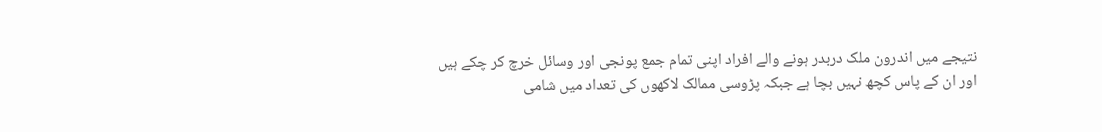نتیجے میں اندرون ملک دربدر ہونے والے افراد اپنی تمام جمع پونجی اور وسائل خرچ کر چکے ہیں اور ان کے پاس کچھ نہیں بچا ہے جبکہ پڑوسی ممالک لاکھوں کی تعداد میں شامی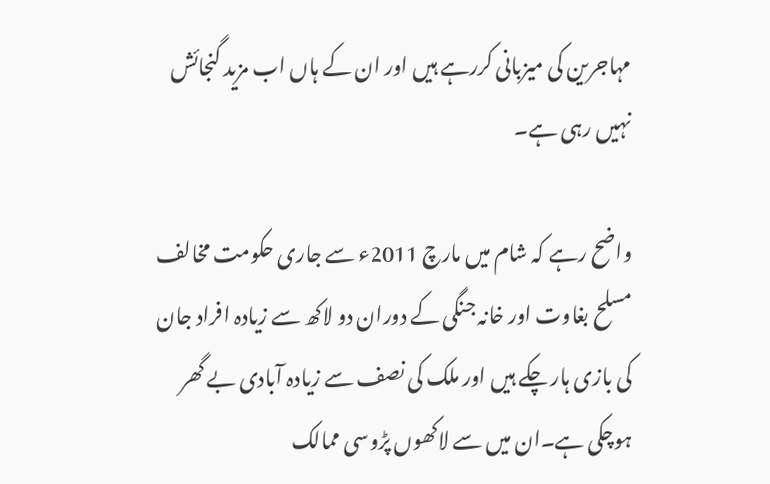مہاجرین کی میزبانی کررہے ہیں اور ان کے ہاں اب مزید گنجائش نہیں رہی ہے۔

واضح رہے کہ شام میں مارچ 2011ء سے جاری حکومت مخالف مسلح بغاوت اور خانہ جنگی کے دوران دو لاکھ سے زیادہ افراد جان کی بازی ہار چکے ہیں اور ملک کی نصف سے زیادہ آبادی بے گھر ہوچکی ہے۔ان میں سے لاکھوں پڑوسی ممالک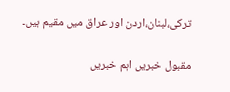ترکی،لبنان،اردن اور عراق میں مقیم ہیں۔

مقبول خبریں اہم خبریں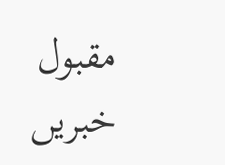مقبول خبریں